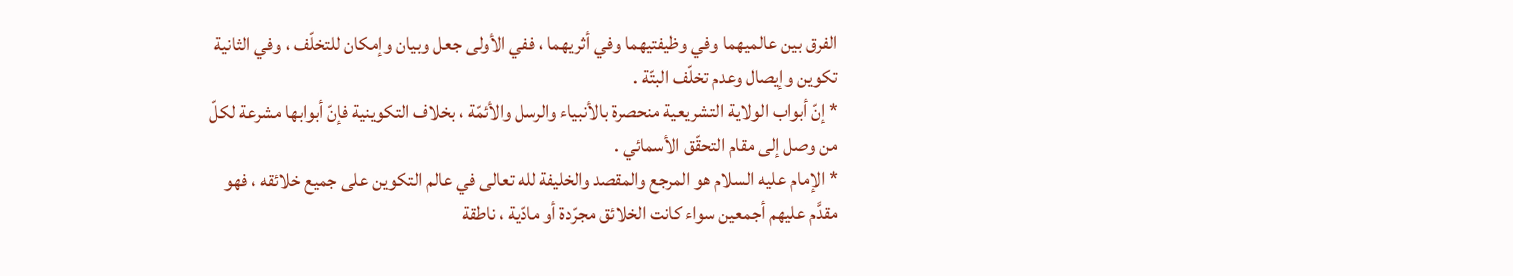الفرق بين عالميهما وفي وظيفتيهما وفي أثريهما ، ففي الأولى جعل وبيان وإمكان للتخلّف ، وفي الثانية تكوين وإيصال وعدم تخلّف البتّة .
* إنّ أبواب الولاية التشريعية منحصرة بالأنبياء والرسل والأئمّة ، بخلاف التكوينية فإنّ أبوابها مشرعة لكلّ من وصل إلى مقام التحقّق الأسمائي .
* الإمام عليه السلام هو المرجع والمقصد والخليفة لله تعالى في عالم التكوين على جميع خلائقه ، فهو مقدَّم عليهم أجمعين سواء كانت الخلائق مجرّدة أو مادّية ، ناطقة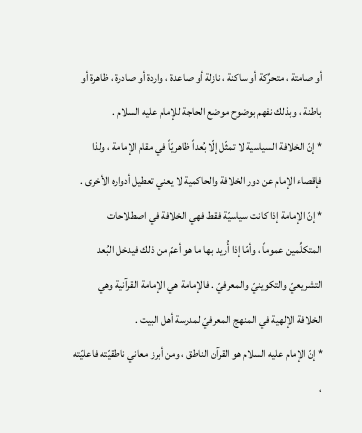أو صامتة ، متحرِّكة أو ساكنة ، نازلة أو صاعدة ، واردة أو صادرة ، ظاهرة أو باطنة ، وبذلك نفهم بوضوح موضع الحاجة للإمام عليه السلام .
* إنّ الخلافة السياسية لا تمثّل إلّا بُعداً ظاهريّاً في مقام الإمامة ، ولذا فإقصاء الإمام عن دور الخلافة والحاكمية لا يعني تعطيل أدواره الأخرى .
* إنّ الإمامة إذا كانت سياسيّة فقط فهي الخلافة في اصطلاحات المتكلِّمين عموماً ، وأمّا إذا أُريد بها ما هو أعمّ من ذلك فيدخل البُعد التشريعيّ والتكوينيّ والمعرفيّ . فالإمامة هي الإمامة القرآنية وهي الخلافة الإلهية في المنهج المعرفيّ لمدرسة أهل البيت .
* إنّ الإمام عليه السلام هو القرآن الناطق ، ومن أبرز معاني ناطقيّته فاعليّته ،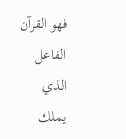فهو القرآن الفاعل الذي يملك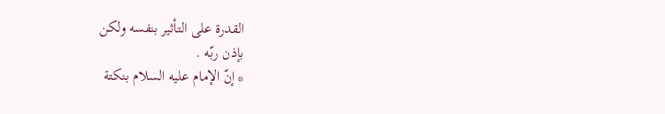القدرة على التأثير بنفسه ولكن
بإذن ربّه .
* إنّ الإمام عليه السلام بنكتة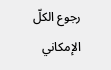رجوع الكلّ الإمكاني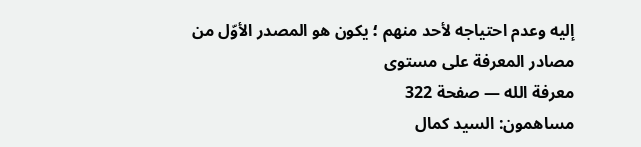إليه وعدم احتياجه لأحد منهم ؛ يكون هو المصدر الأوّل من مصادر المعرفة على مستوى
معرفة الله — صفحة 322
مساهمون: السيد كمال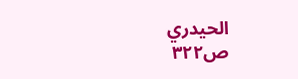الحيدري
ص٣٢٢